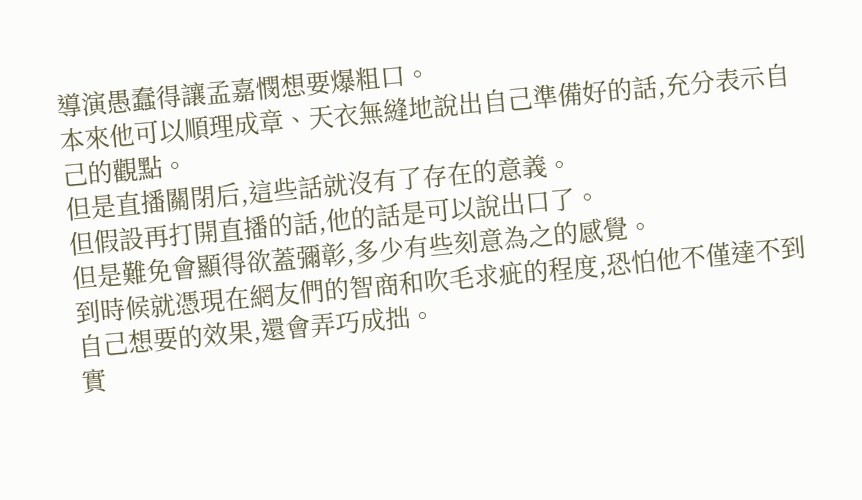導演愚蠢得讓孟嘉憫想要爆粗口。
本來他可以順理成章、天衣無縫地說出自己準備好的話,充分表示自己的觀點。
但是直播關閉后,這些話就沒有了存在的意義。
但假設再打開直播的話,他的話是可以說出口了。
但是難免會顯得欲蓋彌彰,多少有些刻意為之的感覺。
到時候就憑現在網友們的智商和吹毛求疵的程度,恐怕他不僅達不到自己想要的效果,還會弄巧成拙。
實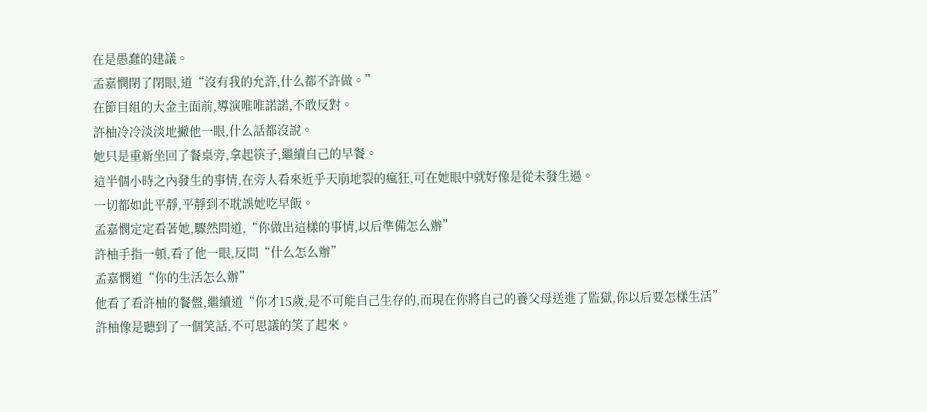在是愚蠢的建議。
孟嘉憫閉了閉眼,道“沒有我的允許,什么都不許做。”
在節目組的大金主面前,導演唯唯諾諾,不敢反對。
許柚冷冷淡淡地撇他一眼,什么話都沒說。
她只是重新坐回了餐桌旁,拿起筷子,繼續自己的早餐。
這半個小時之內發生的事情,在旁人看來近乎天崩地裂的瘋狂,可在她眼中就好像是從未發生過。
一切都如此平靜,平靜到不耽誤她吃早飯。
孟嘉憫定定看著她,驟然問道,“你做出這樣的事情,以后準備怎么辦”
許柚手指一頓,看了他一眼,反問“什么怎么辦”
孟嘉憫道“你的生活怎么辦”
他看了看許柚的餐盤,繼續道“你才15歲,是不可能自己生存的,而現在你將自己的養父母送進了監獄,你以后要怎樣生活”
許柚像是聽到了一個笑話,不可思議的笑了起來。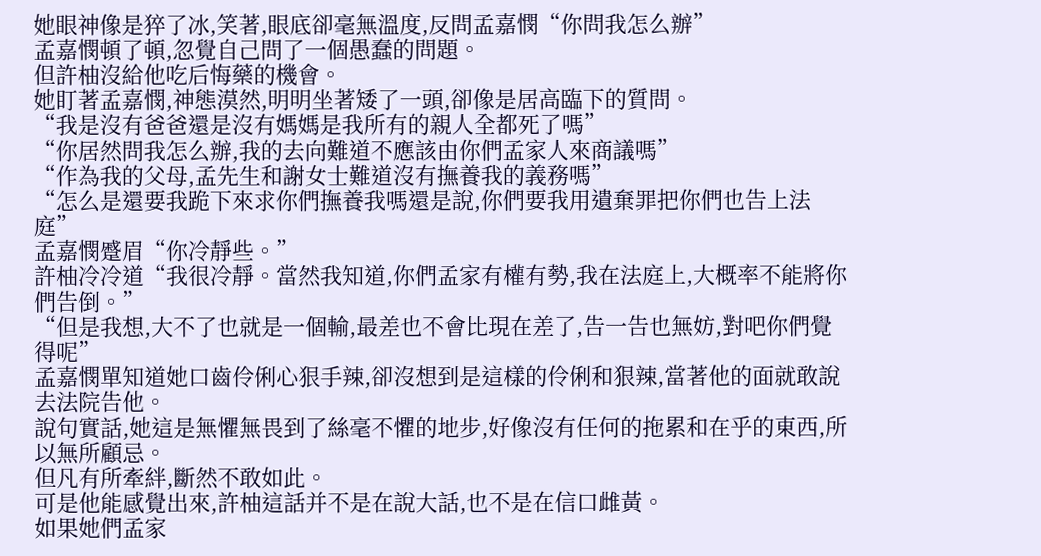她眼神像是猝了冰,笑著,眼底卻毫無溫度,反問孟嘉憫“你問我怎么辦”
孟嘉憫頓了頓,忽覺自己問了一個愚蠢的問題。
但許柚沒給他吃后悔藥的機會。
她盯著孟嘉憫,神態漠然,明明坐著矮了一頭,卻像是居高臨下的質問。
“我是沒有爸爸還是沒有媽媽是我所有的親人全都死了嗎”
“你居然問我怎么辦,我的去向難道不應該由你們孟家人來商議嗎”
“作為我的父母,孟先生和謝女士難道沒有撫養我的義務嗎”
“怎么是還要我跪下來求你們撫養我嗎還是說,你們要我用遺棄罪把你們也告上法庭”
孟嘉憫蹙眉“你冷靜些。”
許柚冷冷道“我很冷靜。當然我知道,你們孟家有權有勢,我在法庭上,大概率不能將你們告倒。”
“但是我想,大不了也就是一個輸,最差也不會比現在差了,告一告也無妨,對吧你們覺得呢”
孟嘉憫單知道她口齒伶俐心狠手辣,卻沒想到是這樣的伶俐和狠辣,當著他的面就敢說去法院告他。
說句實話,她這是無懼無畏到了絲毫不懼的地步,好像沒有任何的拖累和在乎的東西,所以無所顧忌。
但凡有所牽絆,斷然不敢如此。
可是他能感覺出來,許柚這話并不是在說大話,也不是在信口雌黃。
如果她們孟家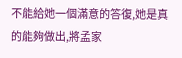不能給她一個滿意的答復,她是真的能夠做出,將孟家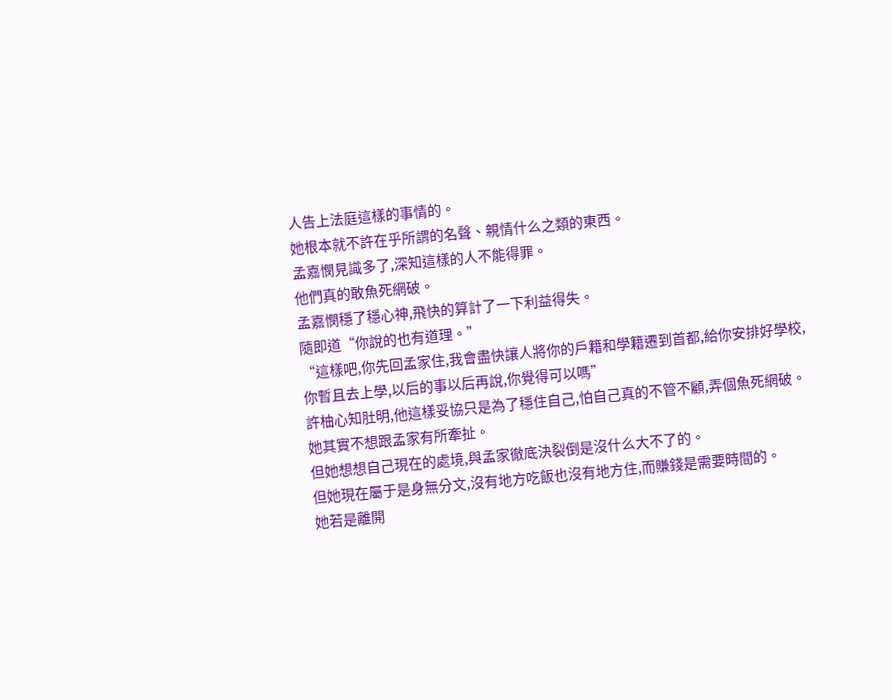人告上法庭這樣的事情的。
她根本就不許在乎所謂的名聲、親情什么之類的東西。
孟嘉憫見識多了,深知這樣的人不能得罪。
他們真的敢魚死網破。
孟嘉憫穩了穩心神,飛快的算計了一下利益得失。
隨即道“你說的也有道理。”
“這樣吧,你先回孟家住,我會盡快讓人將你的戶籍和學籍遷到首都,給你安排好學校,你暫且去上學,以后的事以后再說,你覺得可以嗎”
許柚心知肚明,他這樣妥協只是為了穩住自己,怕自己真的不管不顧,弄個魚死網破。
她其實不想跟孟家有所牽扯。
但她想想自己現在的處境,與孟家徹底決裂倒是沒什么大不了的。
但她現在屬于是身無分文,沒有地方吃飯也沒有地方住,而賺錢是需要時間的。
她若是離開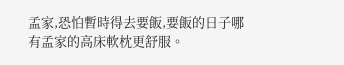孟家,恐怕暫時得去要飯,要飯的日子哪有孟家的高床軟枕更舒服。